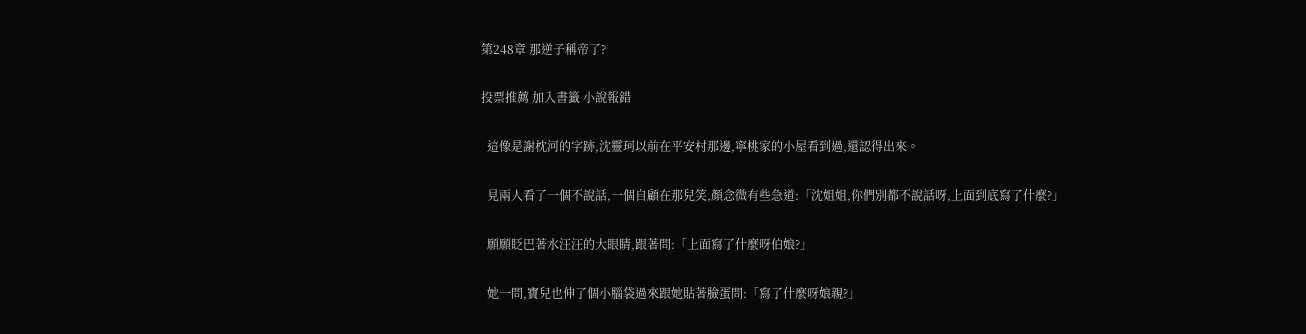第248章 那逆子稱帝了?

投票推薦 加入書籤 小說報錯

  這像是謝枕河的字跡,沈靈珂以前在平安村那邊,寧桃家的小屋看到過,還認得出來。

  見兩人看了一個不說話,一個自顧在那兒笑,顏念微有些急道:「沈姐姐,你們別都不說話呀,上面到底寫了什麼?」

  願願眨巴著水汪汪的大眼睛,跟著問:「上面寫了什麼呀伯娘?」

  她一問,寶兒也伸了個小腦袋過來跟她貼著臉蛋問:「寫了什麼呀娘親?」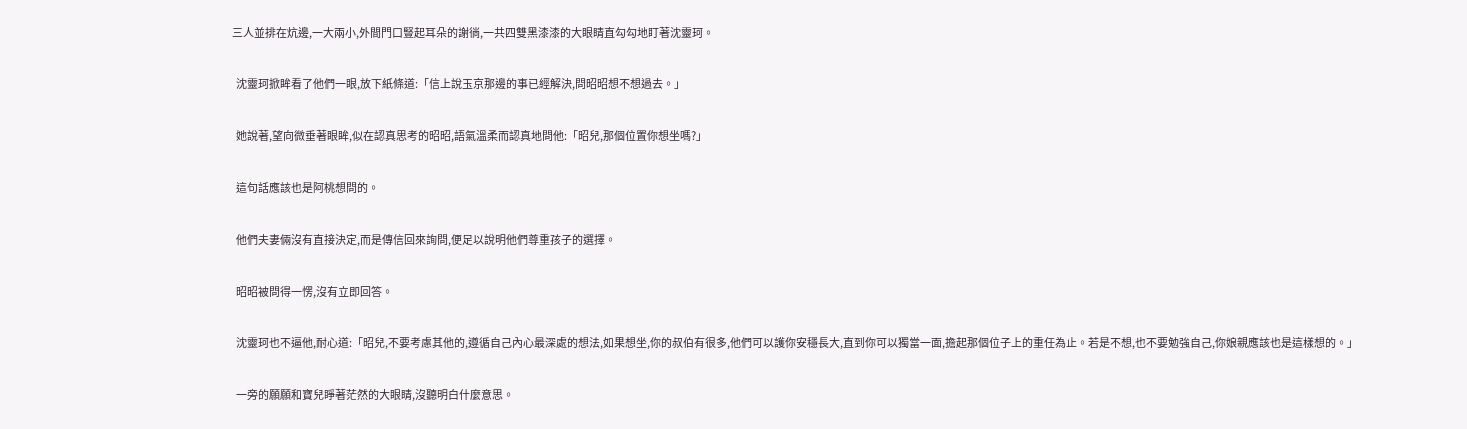三人並排在炕邊,一大兩小,外間門口豎起耳朵的謝徜,一共四雙黑漆漆的大眼睛直勾勾地盯著沈靈珂。

  沈靈珂掀眸看了他們一眼,放下紙條道:「信上說玉京那邊的事已經解決,問昭昭想不想過去。」

  她說著,望向微垂著眼眸,似在認真思考的昭昭,語氣溫柔而認真地問他:「昭兒,那個位置你想坐嗎?」

  這句話應該也是阿桃想問的。

  他們夫妻倆沒有直接決定,而是傳信回來詢問,便足以說明他們尊重孩子的選擇。

  昭昭被問得一愣,沒有立即回答。

  沈靈珂也不逼他,耐心道:「昭兒,不要考慮其他的,遵循自己內心最深處的想法,如果想坐,你的叔伯有很多,他們可以護你安穩長大,直到你可以獨當一面,擔起那個位子上的重任為止。若是不想,也不要勉強自己,你娘親應該也是這樣想的。」

  一旁的願願和寶兒睜著茫然的大眼睛,沒聽明白什麼意思。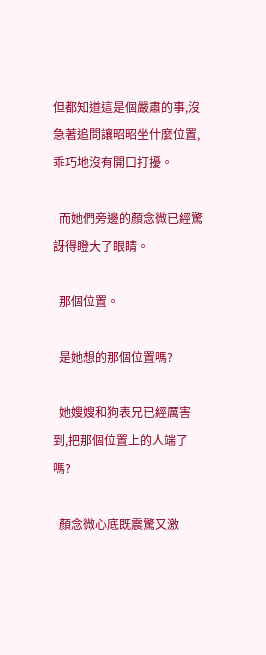但都知道這是個嚴肅的事,沒急著追問讓昭昭坐什麼位置,乖巧地沒有開口打擾。

  而她們旁邊的顏念微已經驚訝得瞪大了眼睛。

  那個位置。

  是她想的那個位置嗎?

  她嫂嫂和狗表兄已經厲害到,把那個位置上的人端了嗎?

  顏念微心底既震驚又激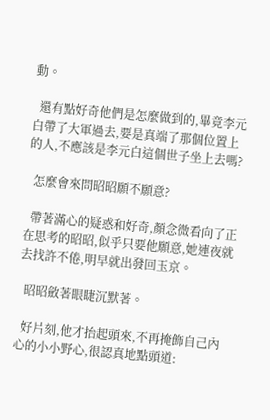動。

  還有點好奇他們是怎麼做到的,畢竟李元白帶了大軍過去,要是真端了那個位置上的人,不應該是李元白這個世子坐上去嗎?

  怎麼會來問昭昭願不願意?

  帶著滿心的疑惑和好奇,顏念微看向了正在思考的昭昭,似乎只要他願意,她連夜就去找許不倦,明早就出發回玉京。

  昭昭斂著眼睫沉默著。

  好片刻,他才抬起頭來,不再掩飾自己內心的小小野心,很認真地點頭道: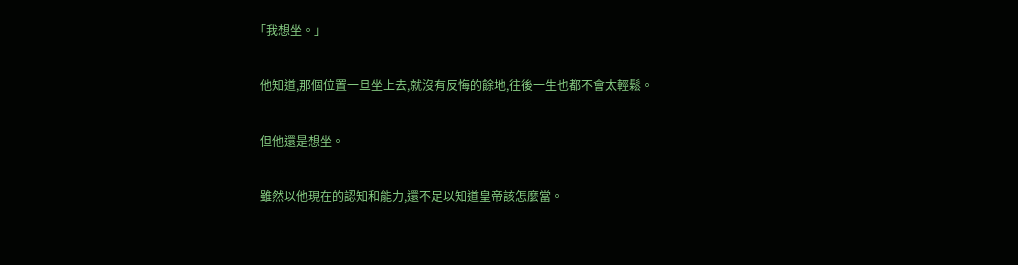「我想坐。」

  他知道,那個位置一旦坐上去,就沒有反悔的餘地,往後一生也都不會太輕鬆。

  但他還是想坐。

  雖然以他現在的認知和能力,還不足以知道皇帝該怎麼當。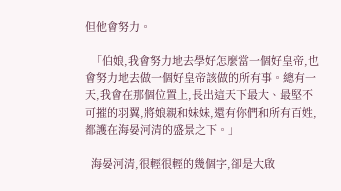但他會努力。

  「伯娘,我會努力地去學好怎麼當一個好皇帝,也會努力地去做一個好皇帝該做的所有事。總有一天,我會在那個位置上,長出這天下最大、最堅不可摧的羽翼,將娘親和妹妹,還有你們和所有百姓,都護在海晏河清的盛景之下。」

  海晏河清,很輕很輕的幾個字,卻是大啟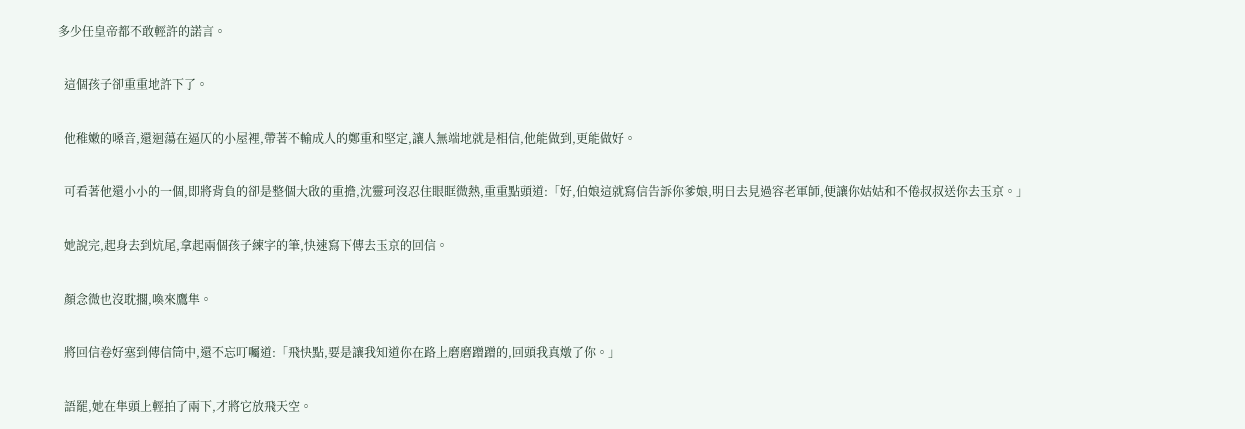多少任皇帝都不敢輕許的諾言。

  這個孩子卻重重地許下了。

  他稚嫩的嗓音,還迴蕩在逼仄的小屋裡,帶著不輸成人的鄭重和堅定,讓人無端地就是相信,他能做到,更能做好。

  可看著他還小小的一個,即將背負的卻是整個大啟的重擔,沈靈珂沒忍住眼眶微熱,重重點頭道:「好,伯娘這就寫信告訴你爹娘,明日去見過容老軍師,便讓你姑姑和不倦叔叔送你去玉京。」

  她說完,起身去到炕尾,拿起兩個孩子練字的筆,快速寫下傳去玉京的回信。

  顏念微也沒耽擱,喚來鷹隼。

  將回信卷好塞到傳信筒中,還不忘叮囑道:「飛快點,要是讓我知道你在路上磨磨蹭蹭的,回頭我真燉了你。」

  語罷,她在隼頭上輕拍了兩下,才將它放飛天空。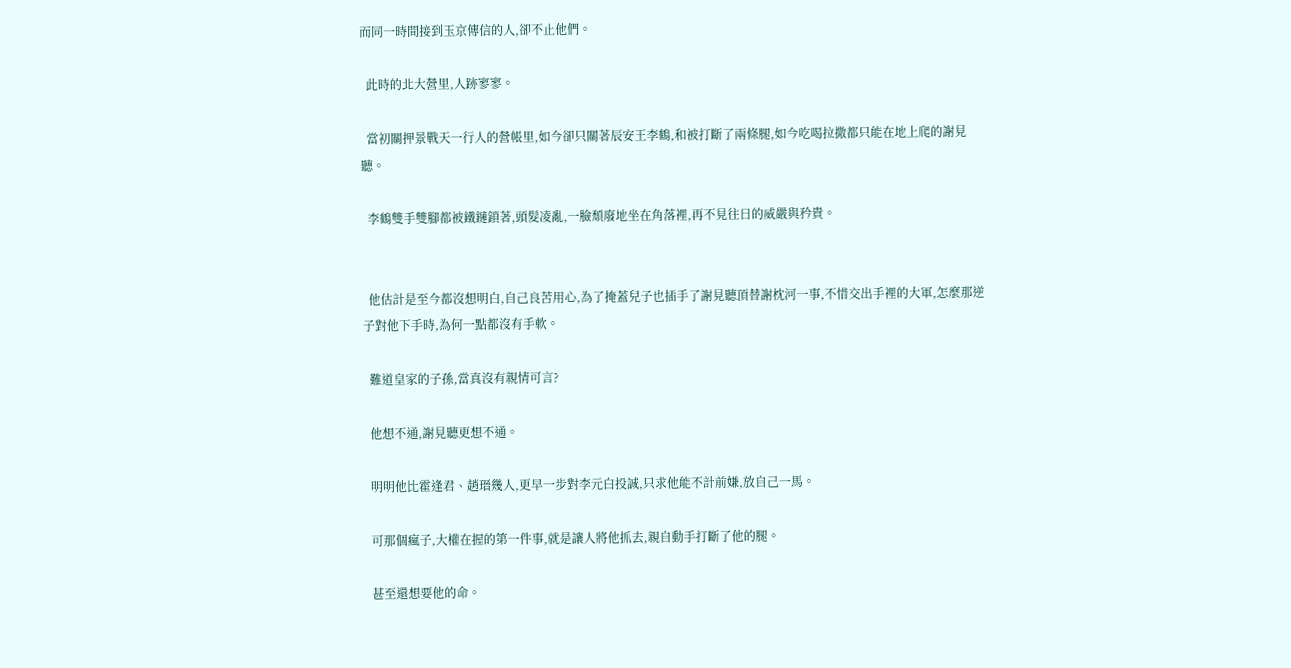而同一時間接到玉京傳信的人,卻不止他們。

  此時的北大營里,人跡寥寥。

  當初關押景戰天一行人的營帳里,如今卻只關著辰安王李鶴,和被打斷了兩條腿,如今吃喝拉撒都只能在地上爬的謝見聽。

  李鶴雙手雙腳都被鐵鏈鎖著,頭髮凌亂,一臉頹廢地坐在角落裡,再不見往日的威嚴與矜貴。


  他估計是至今都沒想明白,自己良苦用心,為了掩蓋兒子也插手了謝見聽頂替謝枕河一事,不惜交出手裡的大軍,怎麼那逆子對他下手時,為何一點都沒有手軟。

  難道皇家的子孫,當真沒有親情可言?

  他想不通,謝見聽更想不通。

  明明他比霍逢君、趙瑨幾人,更早一步對李元白投誠,只求他能不計前嫌,放自己一馬。

  可那個瘋子,大權在握的第一件事,就是讓人將他抓去,親自動手打斷了他的腿。

  甚至還想要他的命。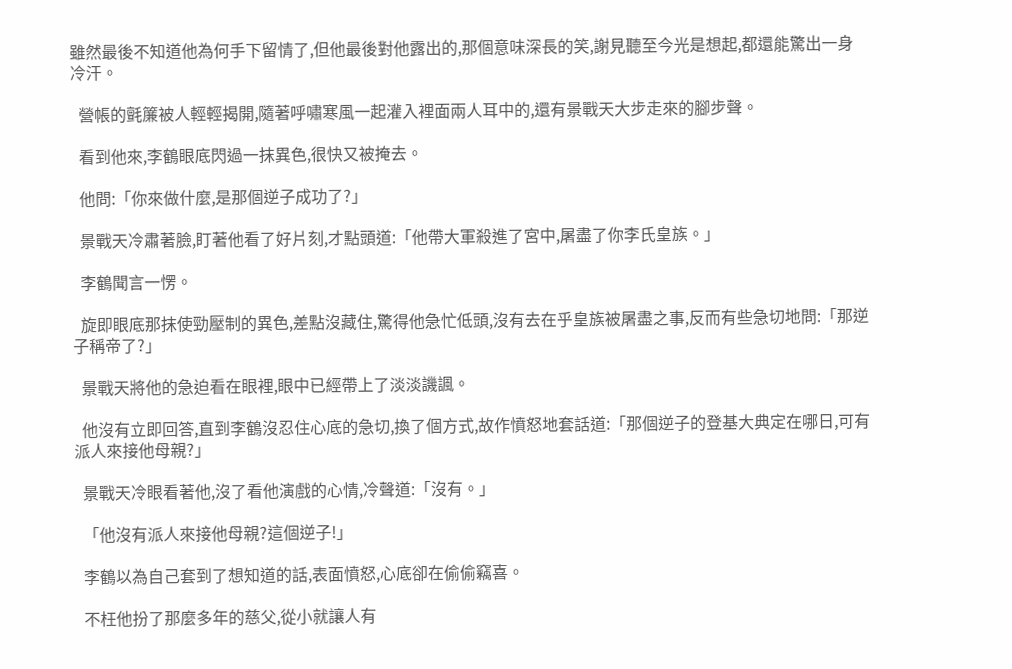雖然最後不知道他為何手下留情了,但他最後對他露出的,那個意味深長的笑,謝見聽至今光是想起,都還能驚出一身冷汗。

  營帳的氈簾被人輕輕揭開,隨著呼嘯寒風一起灌入裡面兩人耳中的,還有景戰天大步走來的腳步聲。

  看到他來,李鶴眼底閃過一抹異色,很快又被掩去。

  他問:「你來做什麼,是那個逆子成功了?」

  景戰天冷肅著臉,盯著他看了好片刻,才點頭道:「他帶大軍殺進了宮中,屠盡了你李氏皇族。」

  李鶴聞言一愣。

  旋即眼底那抹使勁壓制的異色,差點沒藏住,驚得他急忙低頭,沒有去在乎皇族被屠盡之事,反而有些急切地問:「那逆子稱帝了?」

  景戰天將他的急迫看在眼裡,眼中已經帶上了淡淡譏諷。

  他沒有立即回答,直到李鶴沒忍住心底的急切,換了個方式,故作憤怒地套話道:「那個逆子的登基大典定在哪日,可有派人來接他母親?」

  景戰天冷眼看著他,沒了看他演戲的心情,冷聲道:「沒有。」

  「他沒有派人來接他母親?這個逆子!」

  李鶴以為自己套到了想知道的話,表面憤怒,心底卻在偷偷竊喜。

  不枉他扮了那麼多年的慈父,從小就讓人有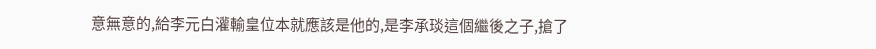意無意的,給李元白灌輸皇位本就應該是他的,是李承琰這個繼後之子,搶了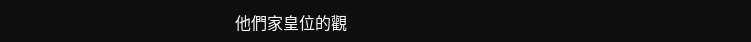他們家皇位的觀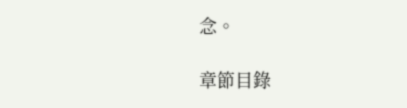念。

章節目錄